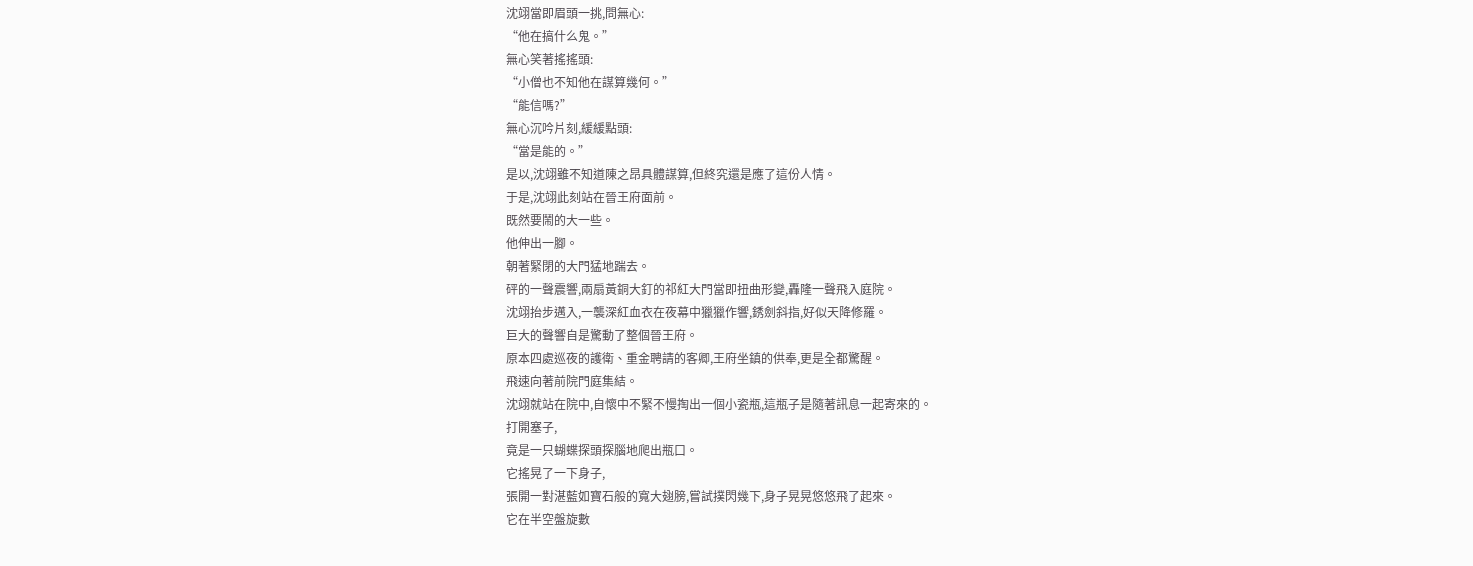沈翊當即眉頭一挑,問無心:
“他在搞什么鬼。”
無心笑著搖搖頭:
“小僧也不知他在謀算幾何。”
“能信嗎?”
無心沉吟片刻,緩緩點頭:
“當是能的。”
是以,沈翊雖不知道陳之昂具體謀算,但終究還是應了這份人情。
于是,沈翊此刻站在晉王府面前。
既然要鬧的大一些。
他伸出一腳。
朝著緊閉的大門猛地踹去。
砰的一聲震響,兩扇黃銅大釘的祁紅大門當即扭曲形變,轟隆一聲飛入庭院。
沈翊抬步邁入,一襲深紅血衣在夜幕中獵獵作響,銹劍斜指,好似天降修羅。
巨大的聲響自是驚動了整個晉王府。
原本四處巡夜的護衛、重金聘請的客卿,王府坐鎮的供奉,更是全都驚醒。
飛速向著前院門庭集結。
沈翊就站在院中,自懷中不緊不慢掏出一個小瓷瓶,這瓶子是隨著訊息一起寄來的。
打開塞子,
竟是一只蝴蝶探頭探腦地爬出瓶口。
它搖晃了一下身子,
張開一對湛藍如寶石般的寬大翅膀,嘗試撲閃幾下,身子晃晃悠悠飛了起來。
它在半空盤旋數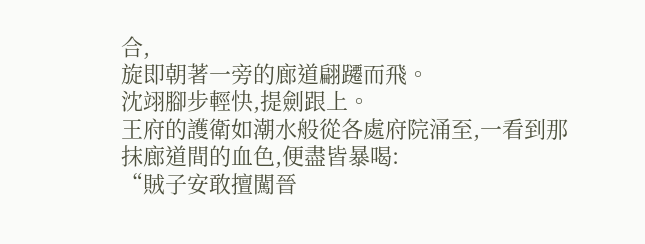合,
旋即朝著一旁的廊道翩躚而飛。
沈翊腳步輕快,提劍跟上。
王府的護衛如潮水般從各處府院涌至,一看到那抹廊道間的血色,便盡皆暴喝:
“賊子安敢擅闖晉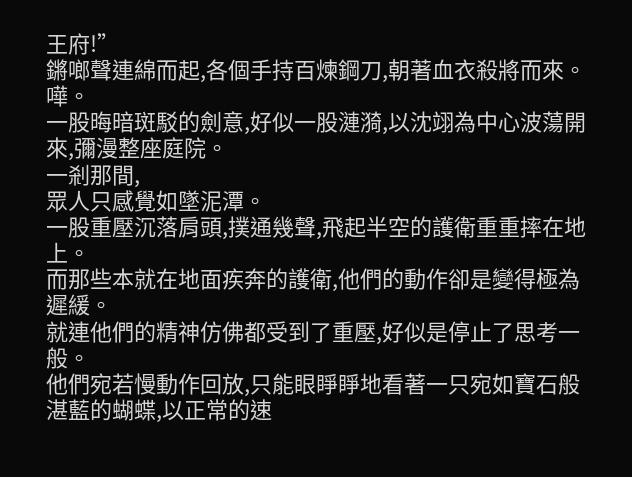王府!”
鏘啷聲連綿而起,各個手持百煉鋼刀,朝著血衣殺將而來。
嘩。
一股晦暗斑駁的劍意,好似一股漣漪,以沈翊為中心波蕩開來,彌漫整座庭院。
一剎那間,
眾人只感覺如墜泥潭。
一股重壓沉落肩頭,撲通幾聲,飛起半空的護衛重重摔在地上。
而那些本就在地面疾奔的護衛,他們的動作卻是變得極為遲緩。
就連他們的精神仿佛都受到了重壓,好似是停止了思考一般。
他們宛若慢動作回放,只能眼睜睜地看著一只宛如寶石般湛藍的蝴蝶,以正常的速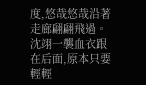度,悠哉悠哉沿著走廊翩翩飛過。
沈翊一襲血衣跟在后面,原本只要輕輕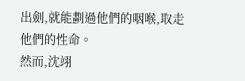出劍,就能劃過他們的咽喉,取走他們的性命。
然而,沈翊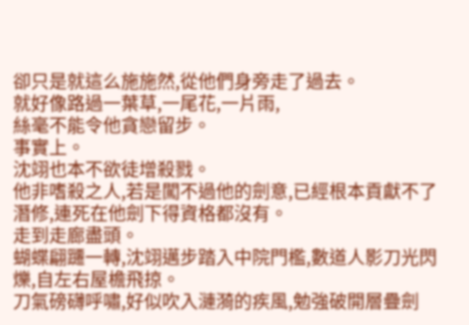卻只是就這么施施然,從他們身旁走了過去。
就好像路過一葉草,一尾花,一片雨,
絲毫不能令他貪戀留步。
事實上。
沈翊也本不欲徒增殺戮。
他非嗜殺之人,若是闖不過他的劍意,已經根本貢獻不了潛修,連死在他劍下得資格都沒有。
走到走廊盡頭。
蝴蝶翩躚一轉,沈翊邁步踏入中院門檻,數道人影刀光閃爍,自左右屋檐飛掠。
刀氣磅礴呼嘯,好似吹入漣漪的疾風,勉強破開層疊劍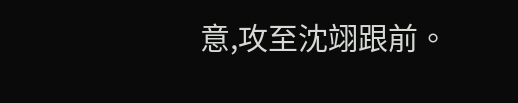意,攻至沈翊跟前。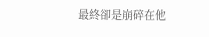最終卻是崩碎在他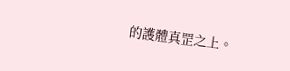的護體真罡之上。